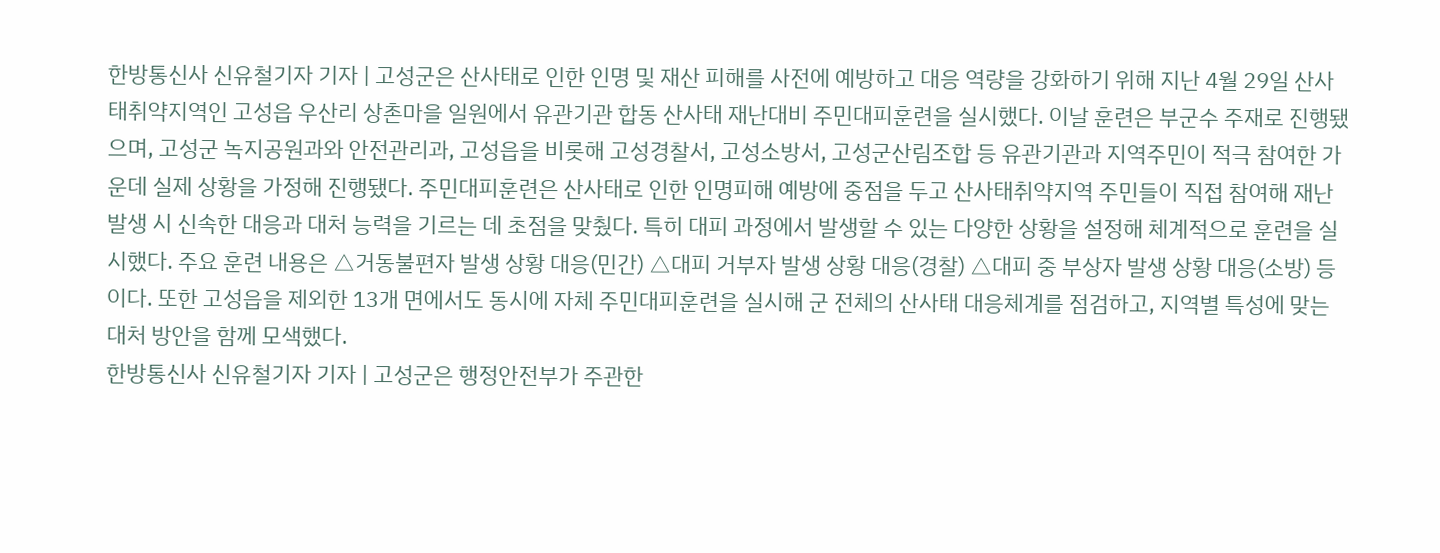한방통신사 신유철기자 기자 | 고성군은 산사태로 인한 인명 및 재산 피해를 사전에 예방하고 대응 역량을 강화하기 위해 지난 4월 29일 산사태취약지역인 고성읍 우산리 상촌마을 일원에서 유관기관 합동 산사태 재난대비 주민대피훈련을 실시했다. 이날 훈련은 부군수 주재로 진행됐으며, 고성군 녹지공원과와 안전관리과, 고성읍을 비롯해 고성경찰서, 고성소방서, 고성군산림조합 등 유관기관과 지역주민이 적극 참여한 가운데 실제 상황을 가정해 진행됐다. 주민대피훈련은 산사태로 인한 인명피해 예방에 중점을 두고 산사태취약지역 주민들이 직접 참여해 재난 발생 시 신속한 대응과 대처 능력을 기르는 데 초점을 맞췄다. 특히 대피 과정에서 발생할 수 있는 다양한 상황을 설정해 체계적으로 훈련을 실시했다. 주요 훈련 내용은 △거동불편자 발생 상황 대응(민간) △대피 거부자 발생 상황 대응(경찰) △대피 중 부상자 발생 상황 대응(소방) 등이다. 또한 고성읍을 제외한 13개 면에서도 동시에 자체 주민대피훈련을 실시해 군 전체의 산사태 대응체계를 점검하고, 지역별 특성에 맞는 대처 방안을 함께 모색했다.
한방통신사 신유철기자 기자 | 고성군은 행정안전부가 주관한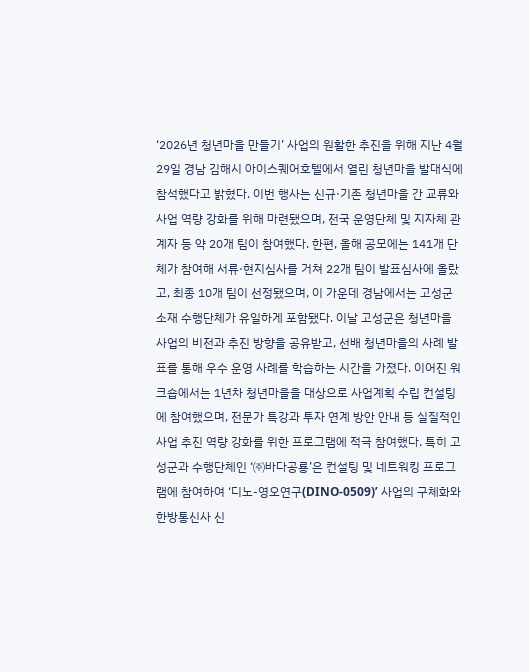‘2026년 청년마을 만들기’ 사업의 원활한 추진을 위해 지난 4월 29일 경남 김해시 아이스퀘어호텔에서 열린 청년마을 발대식에 참석했다고 밝혔다. 이번 행사는 신규·기존 청년마을 간 교류와 사업 역량 강화를 위해 마련됐으며, 전국 운영단체 및 지자체 관계자 등 약 20개 팀이 참여했다. 한편, 올해 공모에는 141개 단체가 참여해 서류·현지심사를 거쳐 22개 팀이 발표심사에 올랐고, 최종 10개 팀이 선정됐으며, 이 가운데 경남에서는 고성군 소재 수행단체가 유일하게 포함됐다. 이날 고성군은 청년마을 사업의 비전과 추진 방향을 공유받고, 선배 청년마을의 사례 발표를 통해 우수 운영 사례를 학습하는 시간을 가졌다. 이어진 워크숍에서는 1년차 청년마을을 대상으로 사업계획 수립 컨설팅에 참여했으며, 전문가 특강과 투자 연계 방안 안내 등 실질적인 사업 추진 역량 강화를 위한 프로그램에 적극 참여했다. 특히 고성군과 수행단체인 ‘㈜바다공룡’은 컨설팅 및 네트워킹 프로그램에 참여하여 ‘디노-영오연구(DINO-0509)’ 사업의 구체화와
한방통신사 신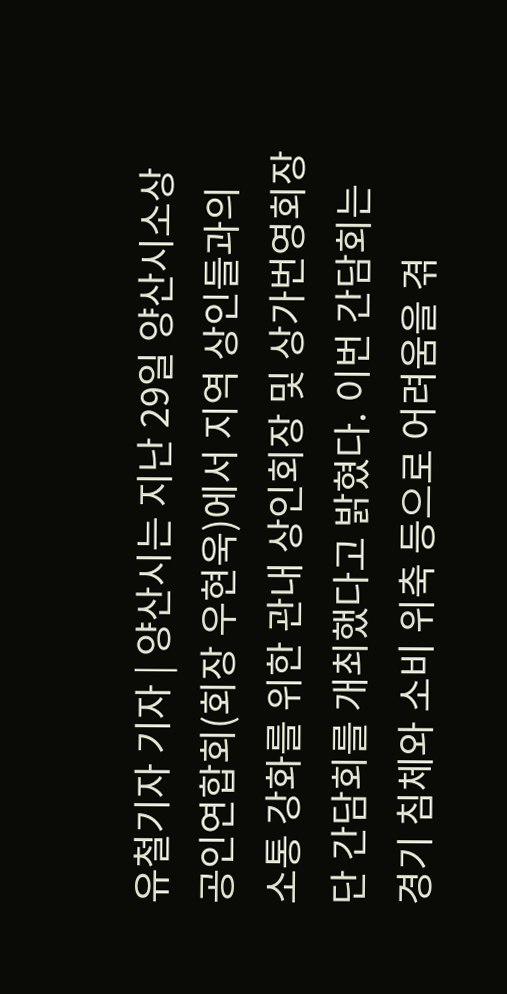유철기자 기자 | 양산시는 지난 29일 양산시소상공인연합회(회장 우현욱)에서 지역 상인들과의 소통 강화를 위한 관내 상인회장 및 상가번영회장단 간담회를 개최했다고 밝혔다. 이번 간담회는 경기 침체와 소비 위축 등으로 어려움을 겪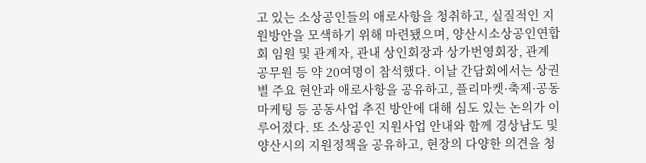고 있는 소상공인들의 애로사항을 청취하고, 실질적인 지원방안을 모색하기 위해 마련됐으며, 양산시소상공인연합회 임원 및 관계자, 관내 상인회장과 상가번영회장, 관계 공무원 등 약 20여명이 참석했다. 이날 간담회에서는 상권별 주요 현안과 애로사항을 공유하고, 플리마켓·축제·공동마케팅 등 공동사업 추진 방안에 대해 심도 있는 논의가 이루어졌다. 또 소상공인 지원사업 안내와 함께 경상남도 및 양산시의 지원정책을 공유하고, 현장의 다양한 의견을 청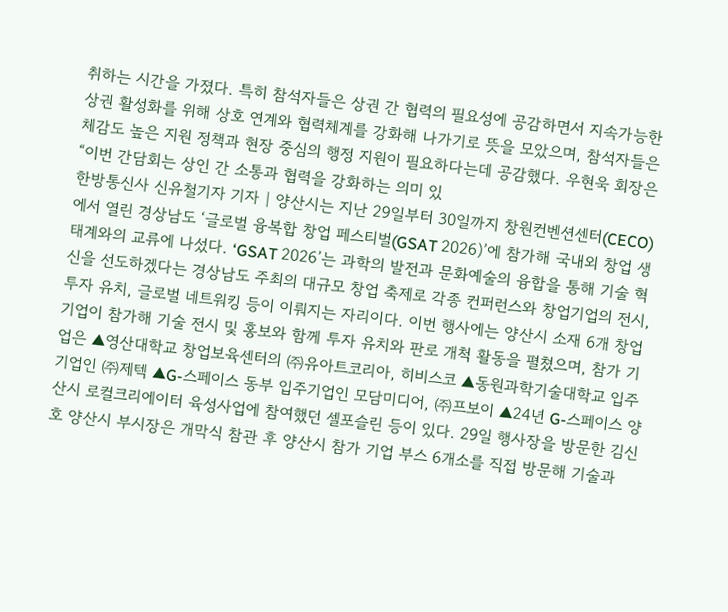취하는 시간을 가졌다. 특히 참석자들은 상권 간 협력의 필요성에 공감하면서 지속가능한 상권 활성화를 위해 상호 연계와 협력체계를 강화해 나가기로 뜻을 모았으며, 참석자들은 체감도 높은 지원 정책과 현장 중심의 행정 지원이 필요하다는데 공감했다. 우현욱 회장은 “이번 간담회는 상인 간 소통과 협력을 강화하는 의미 있
한방통신사 신유철기자 기자 | 양산시는 지난 29일부터 30일까지 창원컨벤션센터(CECO)에서 열린 경상남도 ‘글로벌 융복합 창업 페스티벌(GSAT 2026)’에 참가해 국내외 창업 생태계와의 교류에 나섰다. ‘GSAT 2026’는 과학의 발전과 문화예술의 융합을 통해 기술 혁신을 선도하겠다는 경상남도 주최의 대규모 창업 축제로 각종 컨퍼런스와 창업기업의 전시, 투자 유치, 글로벌 네트워킹 등이 이뤄지는 자리이다. 이번 행사에는 양산시 소재 6개 창업기업이 참가해 기술 전시 및 홍보와 함께 투자 유치와 판로 개척 활동을 펼쳤으며, 참가 기업은 ▲영산대학교 창업보육센터의 ㈜유아트코리아, 히비스코 ▲동원과학기술대학교 입주기업인 ㈜제텍 ▲G-스페이스 동부 입주기업인 모담미디어, ㈜프보이 ▲24년 G-스페이스 양산시 로컬크리에이터 육성사업에 참여했던 셀포슬린 등이 있다. 29일 행사장을 방문한 김신호 양산시 부시장은 개막식 참관 후 양산시 참가 기업 부스 6개소를 직접 방문해 기술과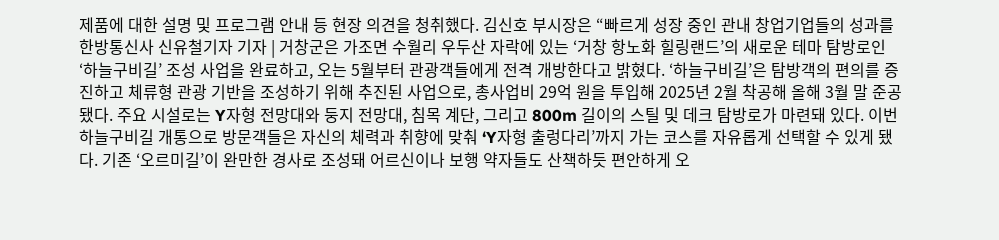제품에 대한 설명 및 프로그램 안내 등 현장 의견을 청취했다. 김신호 부시장은 “빠르게 성장 중인 관내 창업기업들의 성과를
한방통신사 신유철기자 기자 | 거창군은 가조면 수월리 우두산 자락에 있는 ‘거창 항노화 힐링랜드’의 새로운 테마 탐방로인 ‘하늘구비길’ 조성 사업을 완료하고, 오는 5월부터 관광객들에게 전격 개방한다고 밝혔다. ‘하늘구비길’은 탐방객의 편의를 증진하고 체류형 관광 기반을 조성하기 위해 추진된 사업으로, 총사업비 29억 원을 투입해 2025년 2월 착공해 올해 3월 말 준공됐다. 주요 시설로는 Y자형 전망대와 둥지 전망대, 침목 계단, 그리고 800m 길이의 스틸 및 데크 탐방로가 마련돼 있다. 이번 하늘구비길 개통으로 방문객들은 자신의 체력과 취향에 맞춰 ‘Y자형 출렁다리’까지 가는 코스를 자유롭게 선택할 수 있게 됐다. 기존 ‘오르미길’이 완만한 경사로 조성돼 어르신이나 보행 약자들도 산책하듯 편안하게 오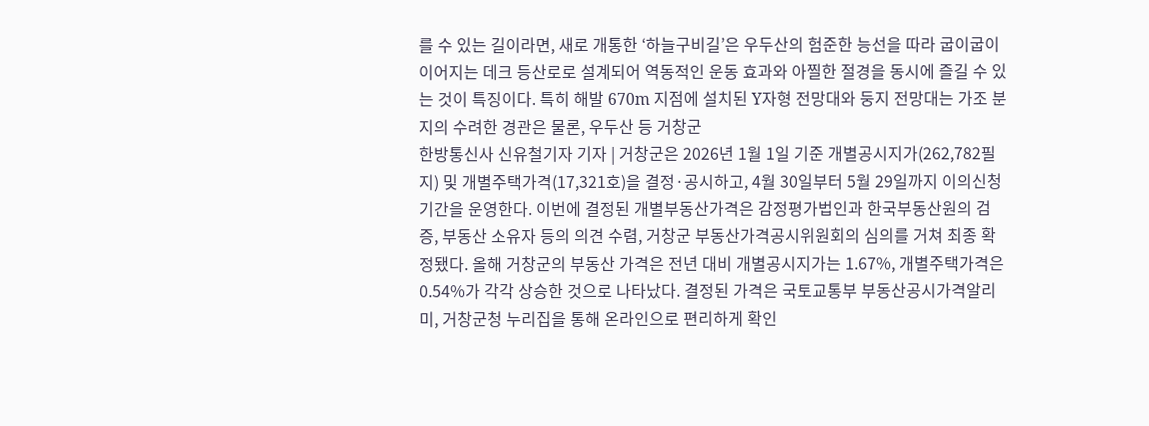를 수 있는 길이라면, 새로 개통한 ‘하늘구비길’은 우두산의 험준한 능선을 따라 굽이굽이 이어지는 데크 등산로로 설계되어 역동적인 운동 효과와 아찔한 절경을 동시에 즐길 수 있는 것이 특징이다. 특히 해발 670m 지점에 설치된 Y자형 전망대와 둥지 전망대는 가조 분지의 수려한 경관은 물론, 우두산 등 거창군
한방통신사 신유철기자 기자 | 거창군은 2026년 1월 1일 기준 개별공시지가(262,782필지) 및 개별주택가격(17,321호)을 결정·공시하고, 4월 30일부터 5월 29일까지 이의신청 기간을 운영한다. 이번에 결정된 개별부동산가격은 감정평가법인과 한국부동산원의 검증, 부동산 소유자 등의 의견 수렴, 거창군 부동산가격공시위원회의 심의를 거쳐 최종 확정됐다. 올해 거창군의 부동산 가격은 전년 대비 개별공시지가는 1.67%, 개별주택가격은 0.54%가 각각 상승한 것으로 나타났다. 결정된 가격은 국토교통부 부동산공시가격알리미, 거창군청 누리집을 통해 온라인으로 편리하게 확인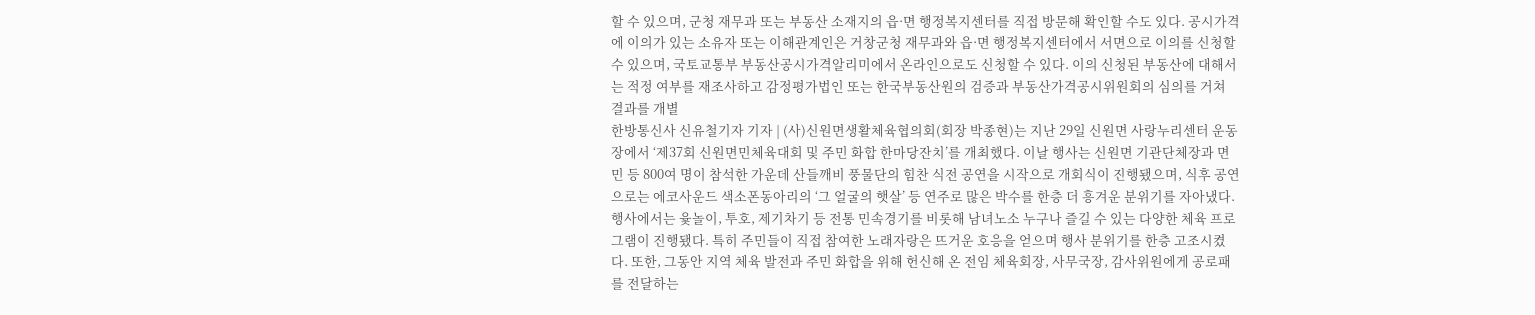할 수 있으며, 군청 재무과 또는 부동산 소재지의 읍·면 행정복지센터를 직접 방문해 확인할 수도 있다. 공시가격에 이의가 있는 소유자 또는 이해관계인은 거창군청 재무과와 읍·면 행정복지센터에서 서면으로 이의를 신청할 수 있으며, 국토교통부 부동산공시가격알리미에서 온라인으로도 신청할 수 있다. 이의 신청된 부동산에 대해서는 적정 여부를 재조사하고 감정평가법인 또는 한국부동산원의 검증과 부동산가격공시위원회의 심의를 거쳐 결과를 개별
한방통신사 신유철기자 기자 | (사)신원면생활체육협의회(회장 박종현)는 지난 29일 신원면 사랑누리센터 운동장에서 ‘제37회 신원면민체육대회 및 주민 화합 한마당잔치’를 개최했다. 이날 행사는 신원면 기관단체장과 면민 등 800여 명이 참석한 가운데 산들깨비 풍물단의 힘찬 식전 공연을 시작으로 개회식이 진행됐으며, 식후 공연으로는 에코사운드 색소폰동아리의 ‘그 얼굴의 햇살’ 등 연주로 많은 박수를 한층 더 흥겨운 분위기를 자아냈다. 행사에서는 윷놀이, 투호, 제기차기 등 전통 민속경기를 비롯해 남녀노소 누구나 즐길 수 있는 다양한 체육 프로그램이 진행됐다. 특히 주민들이 직접 참여한 노래자랑은 뜨거운 호응을 얻으며 행사 분위기를 한층 고조시켰다. 또한, 그동안 지역 체육 발전과 주민 화합을 위해 헌신해 온 전임 체육회장, 사무국장, 감사위원에게 공로패를 전달하는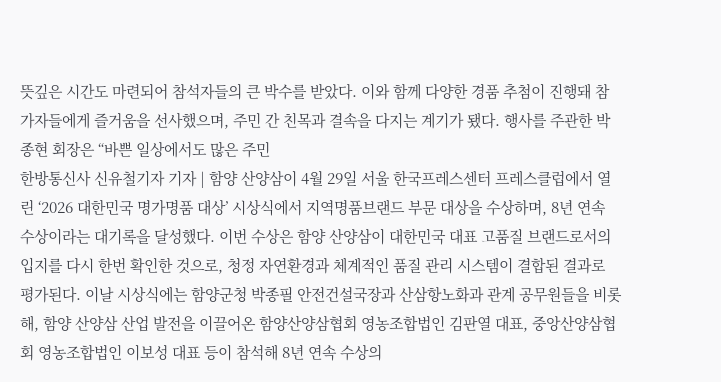뜻깊은 시간도 마련되어 참석자들의 큰 박수를 받았다. 이와 함께 다양한 경품 추첨이 진행돼 참가자들에게 즐거움을 선사했으며, 주민 간 친목과 결속을 다지는 계기가 됐다. 행사를 주관한 박종현 회장은 “바쁜 일상에서도 많은 주민
한방통신사 신유철기자 기자 | 함양 산양삼이 4월 29일 서울 한국프레스센터 프레스클럽에서 열린 ‘2026 대한민국 명가명품 대상’ 시상식에서 지역명품브랜드 부문 대상을 수상하며, 8년 연속 수상이라는 대기록을 달성했다. 이번 수상은 함양 산양삼이 대한민국 대표 고품질 브랜드로서의 입지를 다시 한번 확인한 것으로, 청정 자연환경과 체계적인 품질 관리 시스템이 결합된 결과로 평가된다. 이날 시상식에는 함양군청 박종필 안전건설국장과 산삼항노화과 관계 공무원들을 비롯해, 함양 산양삼 산업 발전을 이끌어온 함양산양삼협회 영농조합법인 김판열 대표, 중앙산양삼협회 영농조합법인 이보성 대표 등이 참석해 8년 연속 수상의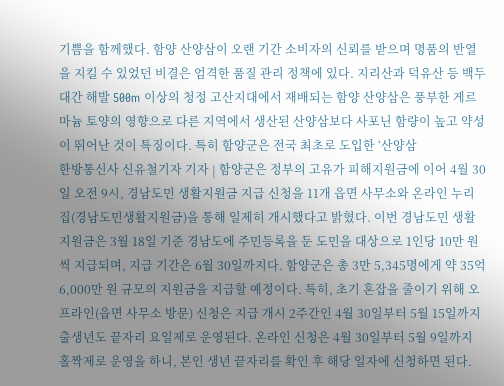기쁨을 함께했다. 함양 산양삼이 오랜 기간 소비자의 신뢰를 받으며 명품의 반열을 지킬 수 있었던 비결은 엄격한 품질 관리 정책에 있다. 지리산과 덕유산 등 백두대간 해발 500m 이상의 청정 고산지대에서 재배되는 함양 산양삼은 풍부한 게르마늄 토양의 영향으로 다른 지역에서 생산된 산양삼보다 사포닌 함량이 높고 약성이 뛰어난 것이 특징이다. 특히 함양군은 전국 최초로 도입한 ‘산양삼
한방통신사 신유철기자 기자 | 함양군은 정부의 고유가 피해지원금에 이어 4월 30일 오전 9시, 경남도민 생활지원금 지급 신청을 11개 읍면 사무소와 온라인 누리집(경남도민생활지원금)을 통해 일제히 개시했다고 밝혔다. 이번 경남도민 생활지원금은 3월 18일 기준 경남도에 주민등록을 둔 도민을 대상으로 1인당 10만 원씩 지급되며, 지급 기간은 6월 30일까지다. 함양군은 총 3만 5,345명에게 약 35억 6,000만 원 규모의 지원금을 지급할 예정이다. 특히, 초기 혼잡을 줄이기 위해 오프라인(읍면 사무소 방문) 신청은 지급 개시 2주간인 4월 30일부터 5월 15일까지 출생년도 끝자리 요일제로 운영된다. 온라인 신청은 4월 30일부터 5월 9일까지 홀짝제로 운영을 하니, 본인 생년 끝자리를 확인 후 해당 일자에 신청하면 된다.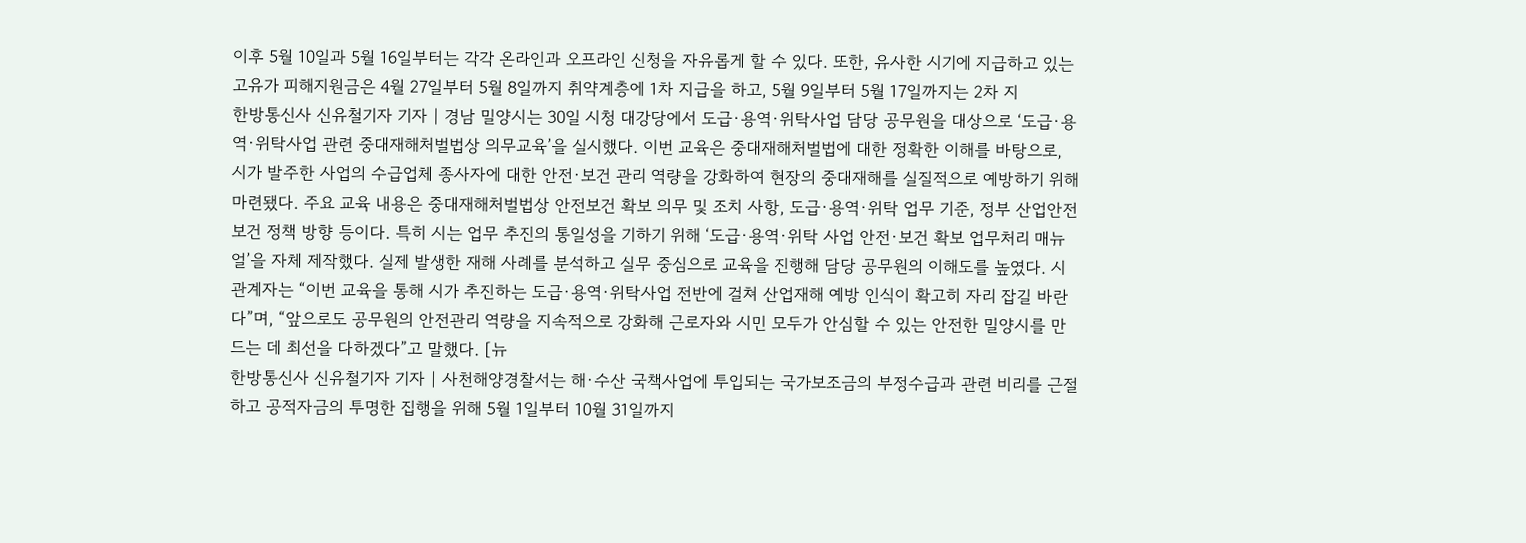이후 5월 10일과 5월 16일부터는 각각 온라인과 오프라인 신청을 자유롭게 할 수 있다. 또한, 유사한 시기에 지급하고 있는 고유가 피해지원금은 4월 27일부터 5월 8일까지 취약계층에 1차 지급을 하고, 5월 9일부터 5월 17일까지는 2차 지
한방통신사 신유철기자 기자 | 경남 밀양시는 30일 시청 대강당에서 도급·용역·위탁사업 담당 공무원을 대상으로 ‘도급·용역·위탁사업 관련 중대재해처벌법상 의무교육’을 실시했다. 이번 교육은 중대재해처벌법에 대한 정확한 이해를 바탕으로, 시가 발주한 사업의 수급업체 종사자에 대한 안전·보건 관리 역량을 강화하여 현장의 중대재해를 실질적으로 예방하기 위해 마련됐다. 주요 교육 내용은 중대재해처벌법상 안전보건 확보 의무 및 조치 사항, 도급·용역·위탁 업무 기준, 정부 산업안전보건 정책 방향 등이다. 특히 시는 업무 추진의 통일성을 기하기 위해 ‘도급·용역·위탁 사업 안전·보건 확보 업무처리 매뉴얼’을 자체 제작했다. 실제 발생한 재해 사례를 분석하고 실무 중심으로 교육을 진행해 담당 공무원의 이해도를 높였다. 시 관계자는 “이번 교육을 통해 시가 추진하는 도급·용역·위탁사업 전반에 걸쳐 산업재해 예방 인식이 확고히 자리 잡길 바란다”며, “앞으로도 공무원의 안전관리 역량을 지속적으로 강화해 근로자와 시민 모두가 안심할 수 있는 안전한 밀양시를 만드는 데 최선을 다하겠다”고 말했다. [뉴
한방통신사 신유철기자 기자 | 사천해양경찰서는 해·수산 국책사업에 투입되는 국가보조금의 부정수급과 관련 비리를 근절하고 공적자금의 투명한 집행을 위해 5월 1일부터 10월 31일까지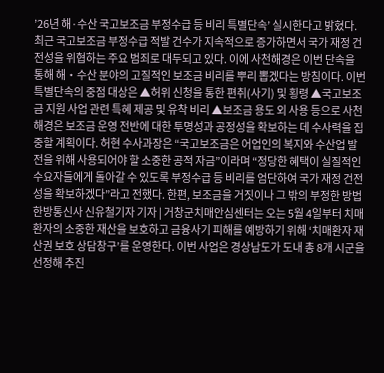’26년 해·수산 국고보조금 부정수급 등 비리 특별단속’ 실시한다고 밝혔다. 최근 국고보조금 부정수급 적발 건수가 지속적으로 증가하면서 국가 재정 건전성을 위협하는 주요 범죄로 대두되고 있다. 이에 사천해경은 이번 단속을 통해 해‧수산 분야의 고질적인 보조금 비리를 뿌리 뽑겠다는 방침이다. 이번 특별단속의 중점 대상은 ▲허위 신청을 통한 편취(사기) 및 횡령 ▲국고보조금 지원 사업 관련 특혜 제공 및 유착 비리 ▲보조금 용도 외 사용 등으로 사천해경은 보조금 운영 전반에 대한 투명성과 공정성을 확보하는 데 수사력을 집중할 계획이다. 허현 수사과장은 “국고보조금은 어업인의 복지와 수산업 발전을 위해 사용되어야 할 소중한 공적 자금”이라며 “정당한 혜택이 실질적인 수요자들에게 돌아갈 수 있도록 부정수급 등 비리를 엄단하여 국가 재정 건전성을 확보하겠다”라고 전했다. 한편, 보조금을 거짓이나 그 밖의 부정한 방법
한방통신사 신유철기자 기자 | 거창군치매안심센터는 오는 5월 4일부터 치매환자의 소중한 재산을 보호하고 금융사기 피해를 예방하기 위해 ‘치매환자 재산권 보호 상담창구’를 운영한다. 이번 사업은 경상남도가 도내 총 8개 시군을 선정해 추진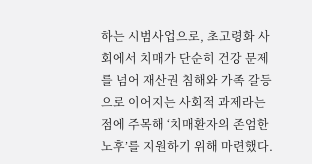하는 시범사업으로, 초고령화 사회에서 치매가 단순히 건강 문제를 넘어 재산권 침해와 가족 갈등으로 이어지는 사회적 과제라는 점에 주목해 ‘치매환자의 존엄한 노후’를 지원하기 위해 마련했다.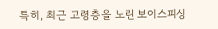특히, 최근 고령층을 노린 보이스피싱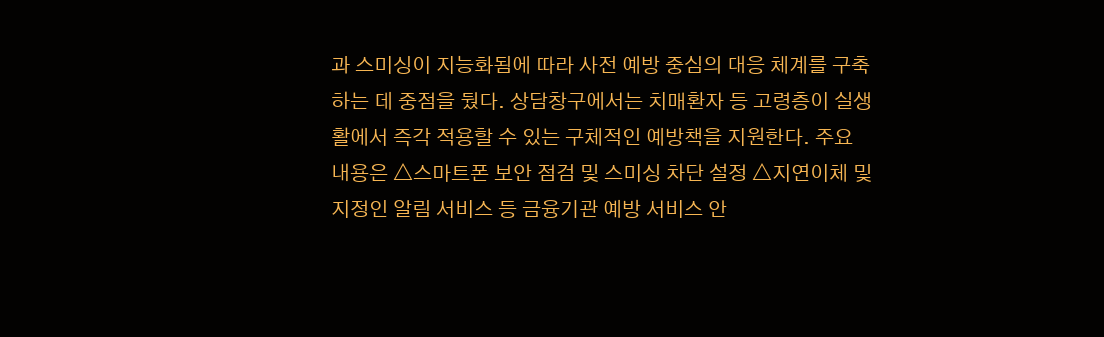과 스미싱이 지능화됨에 따라 사전 예방 중심의 대응 체계를 구축하는 데 중점을 뒀다. 상담창구에서는 치매환자 등 고령층이 실생활에서 즉각 적용할 수 있는 구체적인 예방책을 지원한다. 주요 내용은 △스마트폰 보안 점검 및 스미싱 차단 설정 △지연이체 및 지정인 알림 서비스 등 금융기관 예방 서비스 안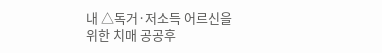내 △독거·저소득 어르신을 위한 치매 공공후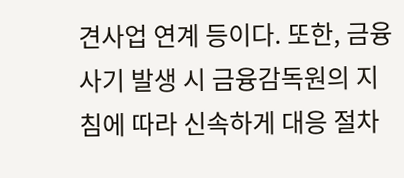견사업 연계 등이다. 또한, 금융사기 발생 시 금융감독원의 지침에 따라 신속하게 대응 절차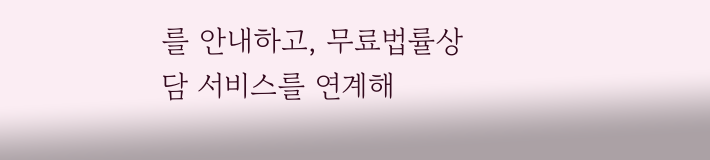를 안내하고, 무료법률상담 서비스를 연계해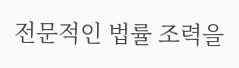전문적인 법률 조력을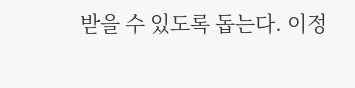받을 수 있도록 돕는다. 이정